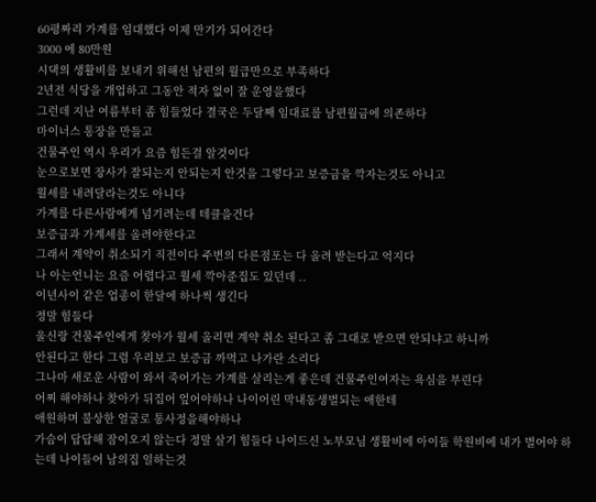60평짜리 가계를 임대했다 이제 만기가 되어간다
3000 에 80만원
시댁의 생활비를 보내기 위해선 남편의 월급만으로 부족하다
2년전 식당을 개업하고 그동안 적자 없이 잘 운영을했다
그런데 지난 여름부터 좀 힘들었다 결국은 두달째 임대료를 남편월금에 의존하다
마이너스 통장을 만들고
건물주인 역시 우리가 요즘 힘든걸 알것이다
눈으로보면 장사가 잘되는지 안되는지 안것을 그렇다고 보증금을 깍자는것도 아니고
월세를 내려달라는것도 아니다
가계를 다른사람에게 넘기려는데 테클을건다
보증금과 가계세를 올려야한다고
그래서 계약이 취소되기 직전이다 주변의 다른점포는 다 올려 받는다고 억지다
나 아는언니는 요즘 어렵다고 월세 깍아준집도 있던데 ..
이년사이 같은 업종이 한달에 하나씩 생긴다
정말 힘들다
울신랑 건물주인에게 찾아가 월세 올리면 계약 취소 된다고 좀 그대로 받으면 안되냐고 하니까
안된다고 한다 그럼 우리보고 보증금 까먹고 나가란 소리다
그나마 새로운 사람이 와서 죽어가는 가계를 살리는게 좋은데 건물주인여자는 욕심을 부린다
어찌 해야하나 찾아가 뒤집어 엎어야하나 나이어린 막내동생벌되는 애한테
애원하며 불상한 얼굴로 통사정을해야하나
가슴이 답답해 잠이오지 않는다 정말 살기 힘들다 나이드신 노부모님 생활비에 아이들 학원비에 내가 벌어야 하는데 나이들어 남의집 일하는것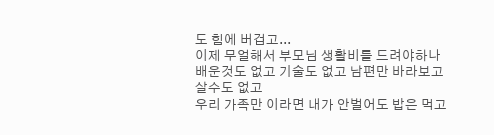도 힘에 버겁고...
이제 무얼해서 부모님 생활비를 드려야하나
배운것도 없고 기술도 없고 남편만 바라보고 살수도 없고
우리 가족만 이라면 내가 안벌어도 밥은 먹고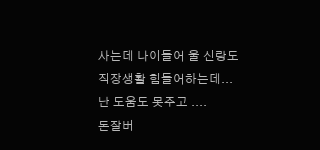사는데 나이들어 울 신랑도 직장생활 힘들어하는데...
난 도움도 못주고 ....
돈잘버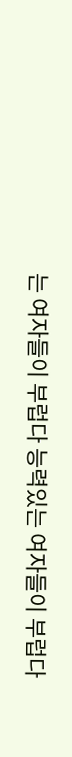는 여자들이 부럽다 능력있는 여자들이 부럽다